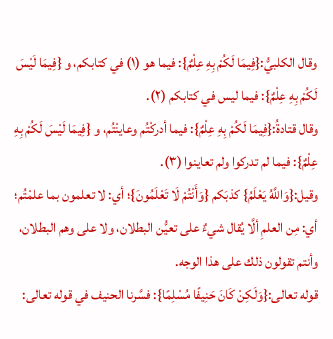وقال الكلبيُّ:{فِيمَا لَكُمْ بِهِ عِلْمٌ}: فيما هو (١) في كتابكم، و {فِيمَا لَيْسَ لَكُمْ بِهِ عِلْمٌ}: فيما ليس في كتابكم (٢).
وقال قتادةُ:{فِيمَا لَكُمْ بِهِ عِلْمٌ}: فيما أدركْتُم وعاينْتُم، و {فِيمَا لَيْسَ لَكُمْ بِهِ عِلْمٌ}: فيما لم تدركوا ولم تعاينوا (٣).
وقيل:{وَاللَّهُ يَعْلَمُ} كذبَكم {وَأَنْتُمْ لَا تَعْلَمُونَ}؛ أي: لا تعلمون بما علمْتُم؛ أي: مِن العلمِ ألَّا يُقال شيءٌ على تعيُّن البطلان، ولا على وهم البطلان، وأنتم تقولون ذلك على هذا الوجه.
قوله تعالى:{وَلَكِنْ كَانَ حَنِيفًا مُسْلِمًا}: فسَّرنا الحنيف في قوله تعالى: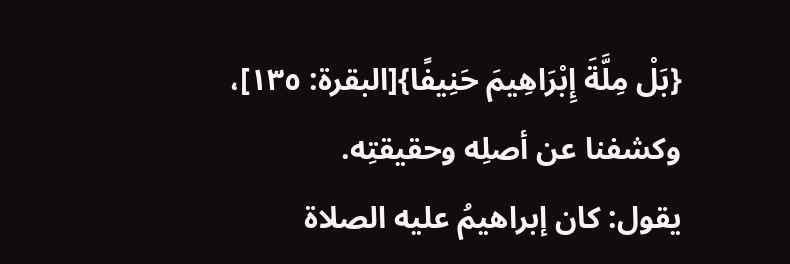{بَلْ مِلَّةَ إِبْرَاهِيمَ حَنِيفًا}[البقرة: ١٣٥]، وكشفنا عن أصلِه وحقيقتِه.
يقول: كان إبراهيمُ عليه الصلاة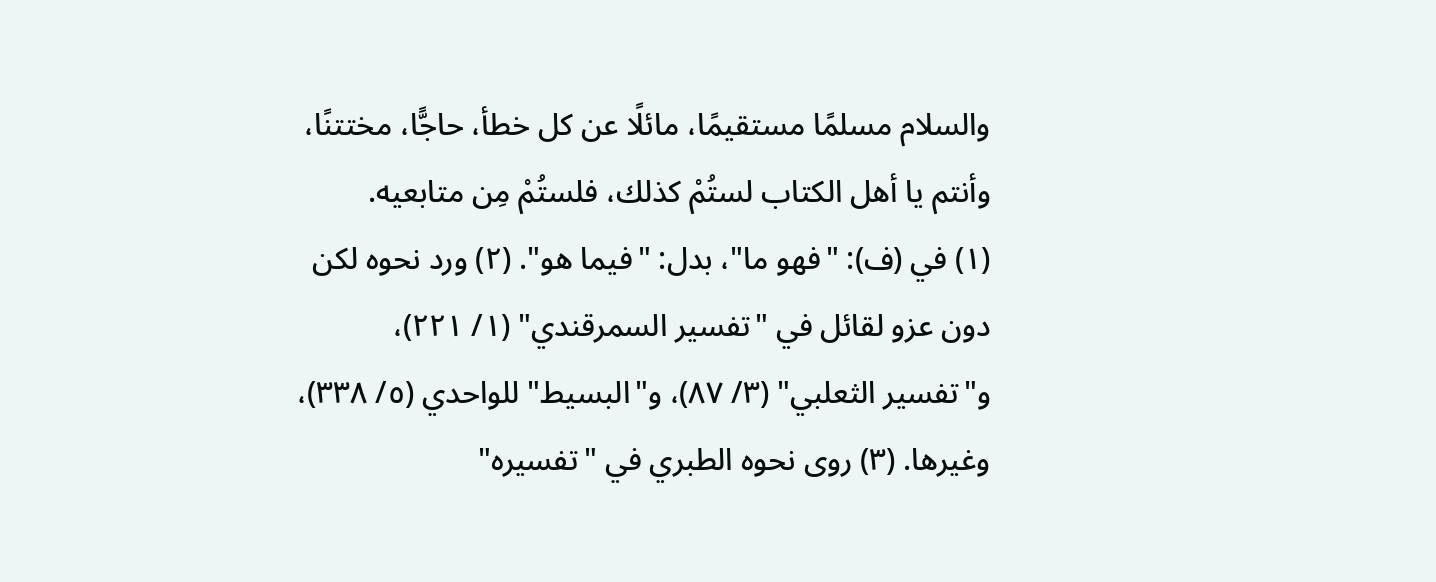والسلام مسلمًا مستقيمًا، مائلًا عن كل خطأ، حاجًّا، مختتنًا، وأنتم يا أهل الكتاب لستُمْ كذلك، فلستُمْ مِن متابعيه.
(١) في (ف): "فهو ما"، بدل: "فيما هو". (٢) ورد نحوه لكن دون عزو لقائل في "تفسير السمرقندي" (١/ ٢٢١)، و"تفسير الثعلبي" (٣/ ٨٧)، و"البسيط" للواحدي (٥/ ٣٣٨)، وغيرها. (٣) روى نحوه الطبري في "تفسيره"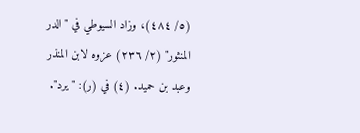(٥/ ٤٨٤)، وزاد السيوطي في "الدر المنثور" (٢/ ٢٣٦) عزوه لابن المنذر وعبد بن حميد. (٤) في (ر): "يرد".